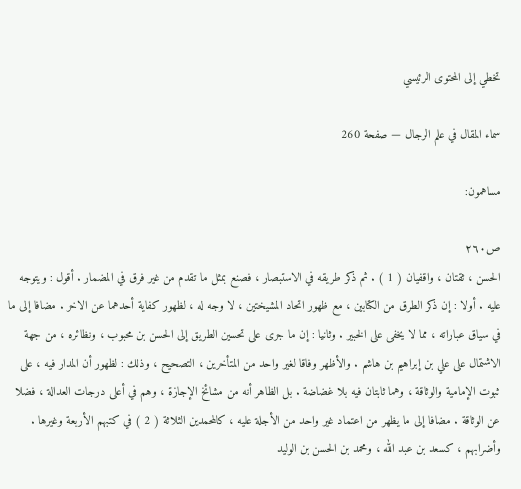تخطي إلى المحتوى الرئيسي

سماء المقال في علم الرجال — صفحة 260

مساهمون:

ص٢٦٠
الحسن ، ثقتان ، واقفيان ( 1 ) . ثم ذكر طريقه في الاستبصار ، فصنع بمثل ما تقدم من غير فرق في المضمار . أقول : ويتوجه عليه . أولا : إن ذكر الطرق من الكتابين ، مع ظهور اتحاد المشيختين ، لا وجه له ، لظهور كفاية أحدهما عن الاخر . مضافا إلى ما في سياق عباراته ، مما لا يخفى على الخبير . وثانيا : إن ما جرى على تحسين الطريق إلى الحسن بن محبوب ، ونظائره ، من جهة الاشتمال على علي بن إبراهيم بن هاشم . والأظهر وفاقا لغير واحد من المتأخرين ، التصحيح ، وذلك : لظهور أن المدار فيه ، على ثبوت الإمامية والوثاقة ، وهما ثابتان فيه بلا غضاضة . بل الظاهر أنه من مشائخ الإجازة ، وهم في أعلى درجات العدالة ، فضلا عن الوثاقة . مضافا إلى ما يظهر من اعتماد غير واحد من الأجلة عليه ، كالمحمدين الثلاثة ( 2 ) في كتبهم الأربعة وغيرها . وأضرابهم ، كسعد بن عبد الله ، ومحمد بن الحسن بن الوليد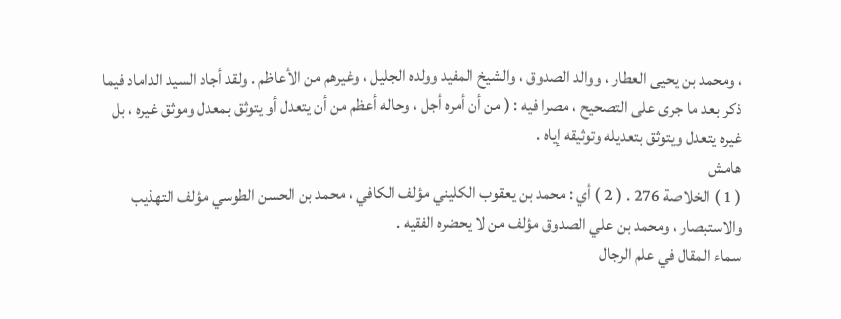، ومحمد بن يحيى العطار ، ووالد الصدوق ، والشيخ المفيد وولده الجليل ، وغيرهم من الأعاظم . ولقد أجاد السيد الداماد فيما ذكر بعد ما جرى على التصحيح ، مصرا فيه : ( من أن أمره أجل ، وحاله أعظم من أن يتعدل أو يتوثق بمعدل وموثق غيره ، بل غيره يتعدل ويتوثق بتعديله وتوثيقه إياه .
هامش
( 1 ) الخلاصة 276 . ( 2 ) أي : محمد بن يعقوب الكليني مؤلف الكافي ، محمد بن الحسن الطوسي مؤلف التهذيب والاستبصار ، ومحمد بن علي الصدوق مؤلف من لا يحضره الفقيه .
سماء المقال في علم الرجال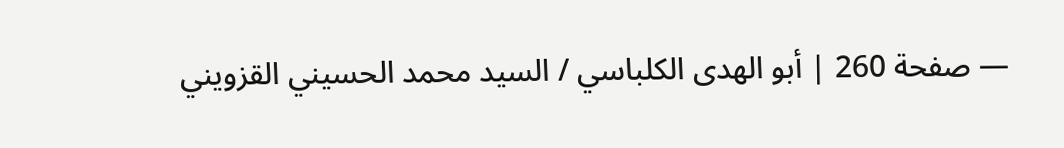— صفحة 260 | أبو الهدى الكلباسي / السيد محمد الحسيني القزويني